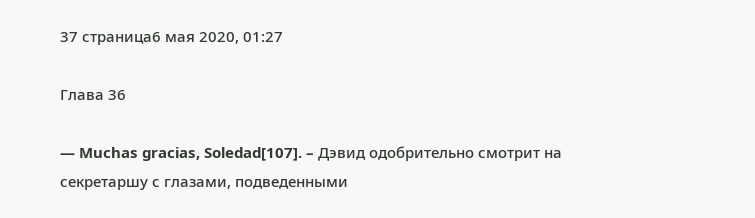37 страница6 мая 2020, 01:27

Глава 36

— Muchas gracias, Soledad[107]. – Дэвид одобрительно смотрит на секретаршу с глазами, подведенными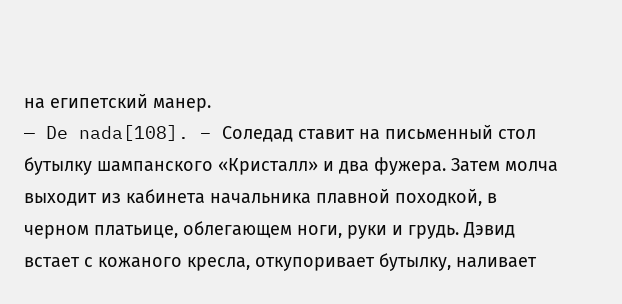на египетский манер.
— De nada[108]. – Соледад ставит на письменный стол бутылку шампанского «Кристалл» и два фужера. Затем молча выходит из кабинета начальника плавной походкой, в черном платьице, облегающем ноги, руки и грудь. Дэвид встает с кожаного кресла, откупоривает бутылку, наливает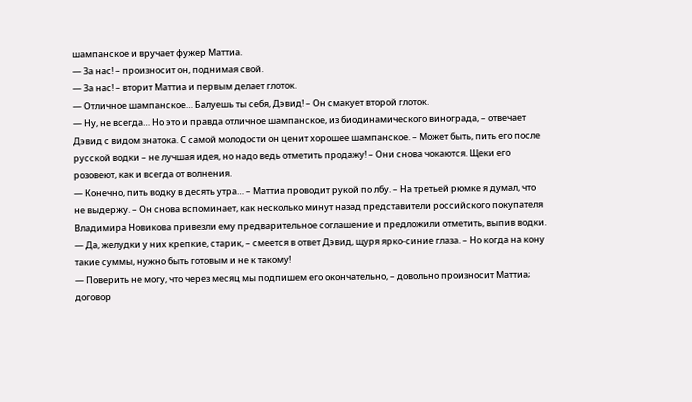шампанское и вручает фужер Маттиа.
— За нас! – произносит он, поднимая свой.
— За нас! – вторит Маттиа и первым делает глоток.
— Отличное шампанское… Балуешь ты себя, Дэвид! – Он смакует второй глоток.
— Ну, не всегда… Но это и правда отличное шампанское, из биодинамического винограда, – отвечает Дэвид с видом знатока. С самой молодости он ценит хорошее шампанское. – Может быть, пить его после русской водки – не лучшая идея, но надо ведь отметить продажу! – Они снова чокаются. Щеки его розовеют, как и всегда от волнения.
— Конечно, пить водку в десять утра… – Маттиа проводит рукой по лбу. – На третьей рюмке я думал, что не выдержу. – Он снова вспоминает, как несколько минут назад представители российского покупателя Владимира Новикова привезли ему предварительное соглашение и предложили отметить, выпив водки.
— Да, желудки у них крепкие, старик, – смеется в ответ Дэвид, щуря ярко-синие глаза. – Но когда на кону такие суммы, нужно быть готовым и не к такому!
— Поверить не могу, что через месяц мы подпишем его окончательно, – довольно произносит Маттиа; договор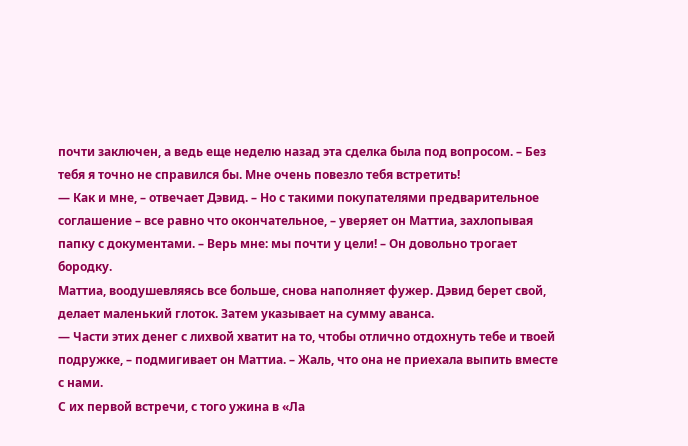почти заключен, а ведь еще неделю назад эта сделка была под вопросом. – Без тебя я точно не справился бы. Мне очень повезло тебя встретить!
— Как и мне, – отвечает Дэвид. – Но с такими покупателями предварительное соглашение – все равно что окончательное, – уверяет он Маттиа, захлопывая папку с документами. – Верь мне: мы почти у цели! – Он довольно трогает бородку.
Маттиа, воодушевляясь все больше, снова наполняет фужер. Дэвид берет свой, делает маленький глоток. Затем указывает на сумму аванса.
— Части этих денег с лихвой хватит на то, чтобы отлично отдохнуть тебе и твоей подружке, – подмигивает он Маттиа. – Жаль, что она не приехала выпить вместе с нами.
С их первой встречи, с того ужина в «Ла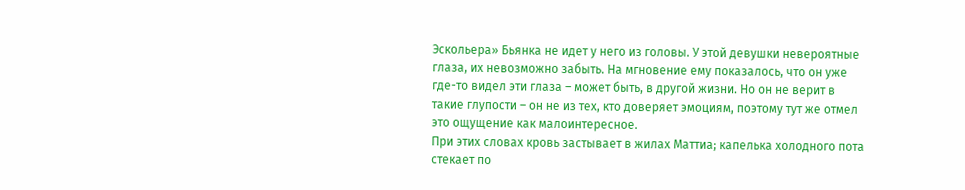Эскольера» Бьянка не идет у него из головы. У этой девушки невероятные глаза, их невозможно забыть. На мгновение ему показалось, что он уже где-то видел эти глаза – может быть, в другой жизни. Но он не верит в такие глупости – он не из тех, кто доверяет эмоциям, поэтому тут же отмел это ощущение как малоинтересное.
При этих словах кровь застывает в жилах Маттиа; капелька холодного пота стекает по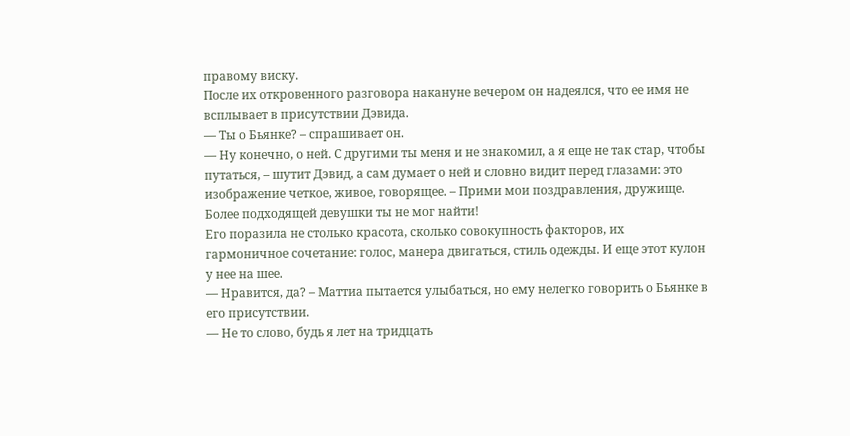правому виску.
После их откровенного разговора накануне вечером он надеялся, что ее имя не всплывает в присутствии Дэвида.
— Ты о Бьянке? – спрашивает он.
— Ну конечно, о ней. С другими ты меня и не знакомил, а я еще не так стар, чтобы путаться, – шутит Дэвид, а сам думает о ней и словно видит перед глазами: это изображение четкое, живое, говорящее. – Прими мои поздравления, дружище. Более подходящей девушки ты не мог найти!
Его поразила не столько красота, сколько совокупность факторов, их гармоничное сочетание: голос, манера двигаться, стиль одежды. И еще этот кулон у нее на шее.
— Нравится, да? – Маттиа пытается улыбаться, но ему нелегко говорить о Бьянке в его присутствии.
— Не то слово, будь я лет на тридцать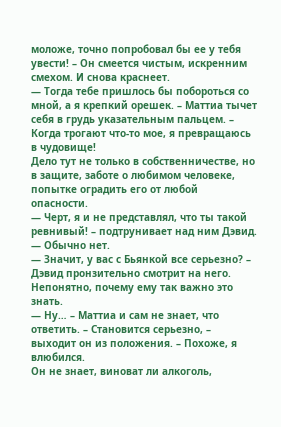моложе, точно попробовал бы ее у тебя увести! – Он смеется чистым, искренним смехом. И снова краснеет.
— Тогда тебе пришлось бы побороться со мной, а я крепкий орешек. – Маттиа тычет себя в грудь указательным пальцем. – Когда трогают что-то мое, я превращаюсь в чудовище!
Дело тут не только в собственничестве, но в защите, заботе о любимом человеке, попытке оградить его от любой опасности.
— Черт, я и не представлял, что ты такой ревнивый! – подтрунивает над ним Дэвид.
— Обычно нет.
— Значит, у вас с Бьянкой все серьезно? – Дэвид пронзительно смотрит на него. Непонятно, почему ему так важно это знать.
— Ну… – Маттиа и сам не знает, что ответить. – Становится серьезно, – выходит он из положения. – Похоже, я влюбился.
Он не знает, виноват ли алкоголь,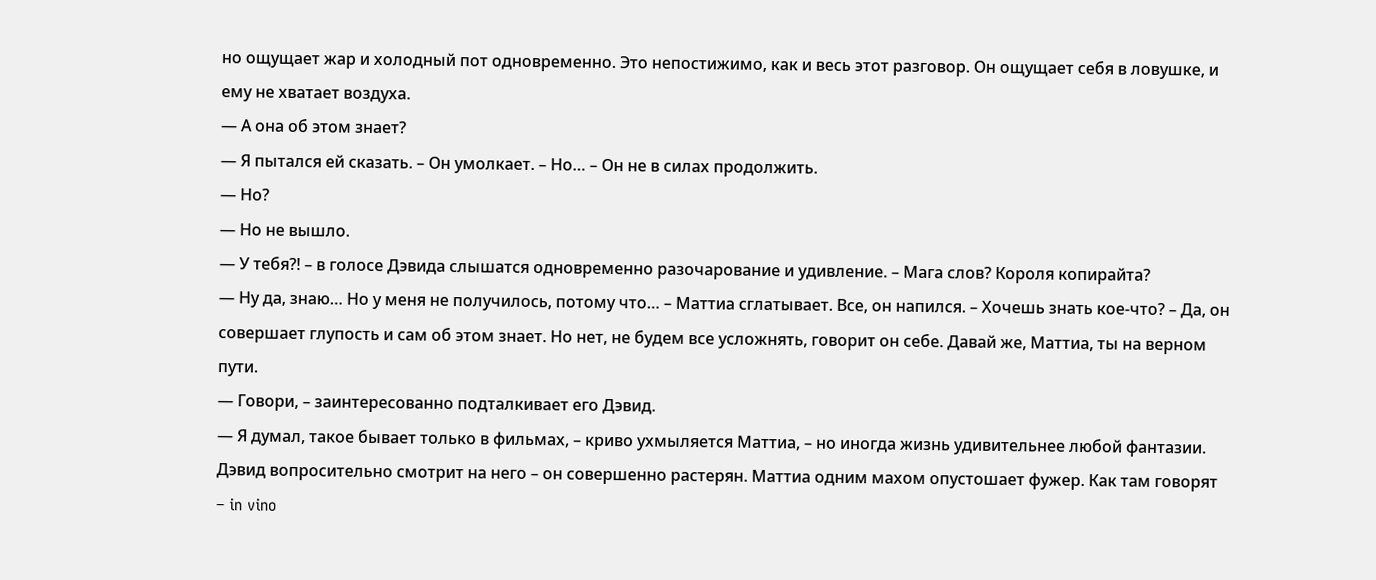но ощущает жар и холодный пот одновременно. Это непостижимо, как и весь этот разговор. Он ощущает себя в ловушке, и ему не хватает воздуха.
— А она об этом знает?
— Я пытался ей сказать. – Он умолкает. – Но… – Он не в силах продолжить.
— Но?
— Но не вышло.
— У тебя?! – в голосе Дэвида слышатся одновременно разочарование и удивление. – Мага слов? Короля копирайта?
— Ну да, знаю… Но у меня не получилось, потому что… – Маттиа сглатывает. Все, он напился. – Хочешь знать кое-что? – Да, он совершает глупость и сам об этом знает. Но нет, не будем все усложнять, говорит он себе. Давай же, Маттиа, ты на верном пути.
— Говори, – заинтересованно подталкивает его Дэвид.
— Я думал, такое бывает только в фильмах, – криво ухмыляется Маттиа, – но иногда жизнь удивительнее любой фантазии.
Дэвид вопросительно смотрит на него – он совершенно растерян. Маттиа одним махом опустошает фужер. Как там говорят – in vino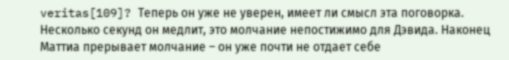veritas[109]? Теперь он уже не уверен, имеет ли смысл эта поговорка. Несколько секунд он медлит, это молчание непостижимо для Дэвида. Наконец Маттиа прерывает молчание – он уже почти не отдает себе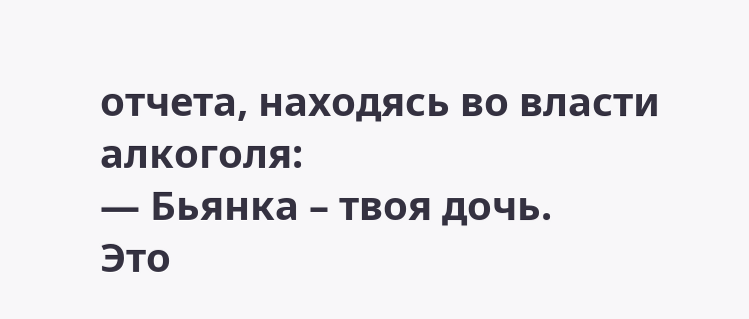отчета, находясь во власти алкоголя:
— Бьянка – твоя дочь.
Это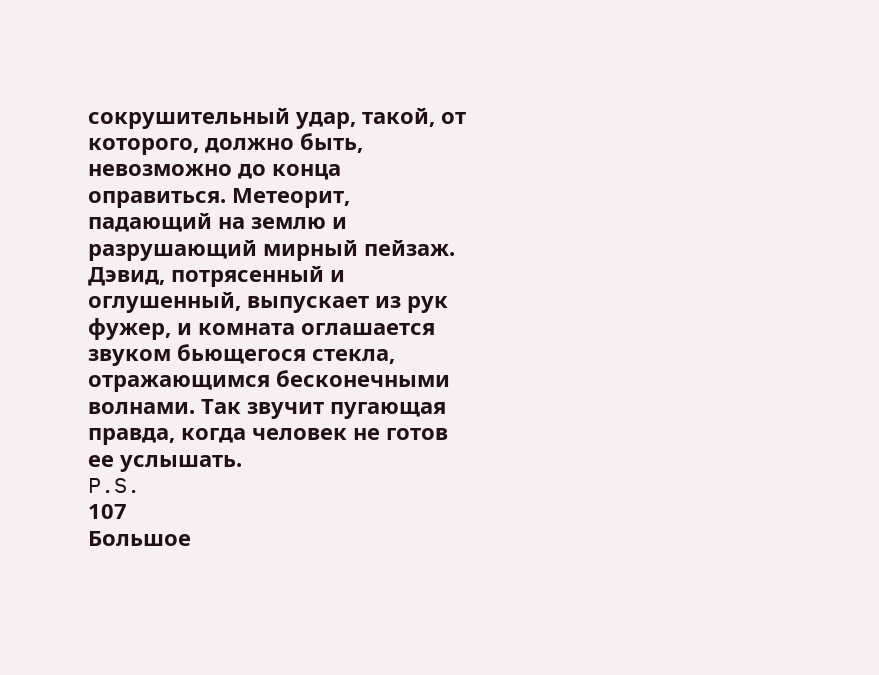сокрушительный удар, такой, от которого, должно быть, невозможно до конца оправиться. Метеорит, падающий на землю и разрушающий мирный пейзаж. Дэвид, потрясенный и оглушенный, выпускает из рук фужер, и комната оглашается звуком бьющегося стекла, отражающимся бесконечными волнами. Так звучит пугающая правда, когда человек не готов ее услышать.
P.S.
107
Большое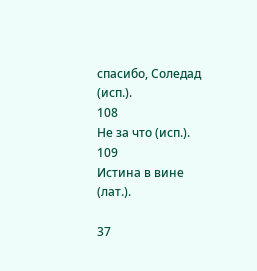спасибо, Соледад (исп.).
108
Не за что (исп.).
109
Истина в вине (лат.).

37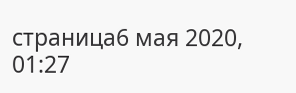страница6 мая 2020, 01:27